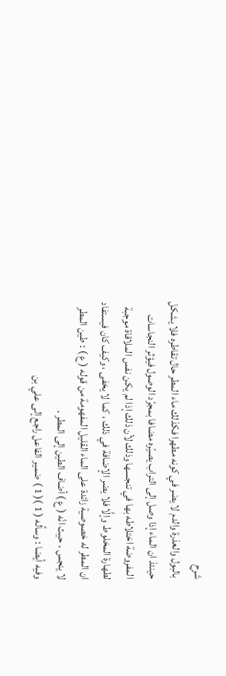شرح
بالبول والعذرة والدم لا يضر في كونه مطهرا فكذلك ماء المطر حال تقاطره فلا يشكل حينئذ ان الماء إذا وصل إلى التراب يصيّره مضافا بمجرّد الوصول فيؤثر النجاسات المفروضة اختلاطه بها في تنجسها وذلك لأن ذلك إذا لم يكن نفس الملاقاة موجبة لطهارة المخلوط وإلَّا فلا يضر الإضافة في ذلك ، كما لا يخفى ، وكيف كان فيستفاد ان المطر له خصوصية زائدة على الماء القليل المفهومة من قوله ( ع ) : طين المطر لا ينجس ، حيث انّه ( ع ) أضاف الطين إلى المطر .
وفيه أيضا : وسأله ( 1 )( 1 ) ضمير الفاعل راجع إلى علي بن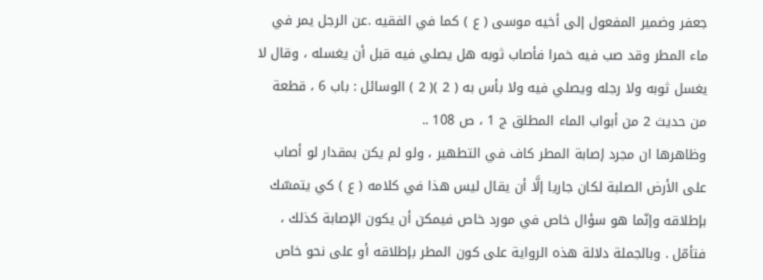جعفر وضمير المفعول إلى أخيه موسى ( ع ) كما في الفقيه .عن الرجل يمر في ماء المطر وقد صب فيه خمرا فأصاب ثوبه هل يصلي فيه قبل أن يغسله ، وقال لا يغسل ثوبه ولا رجله ويصلي فيه ولا بأس به ( 2 )( 2 ) الوسائل : باب 6 ، قطعة من حديث 2 من أبواب الماء المطلق ج 1 ، ص 108 ..
وظاهرها ان مجرد إصابة المطر كاف في التطهير ، ولو لم يكن بمقدار لو أصاب على الأرض الصلبة لكان جاريا إلَّا أن يقال ليس هذا في كلامه ( ع ) كي يتمسّك بإطلاقه وإنّما هو سؤال خاص في مورد خاص فيمكن أن يكون الإصابة كذلك ، فتأمّل . وبالجملة دلالة هذه الرواية على كون المطر بإطلاقه أو على نحو خاص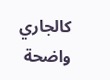كالجاري واضحة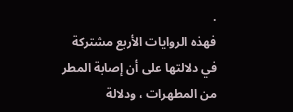.
فهذه الروايات الأربع مشتركة في دلالتها على أن إصابة المطر من المطهرات ، ودلالة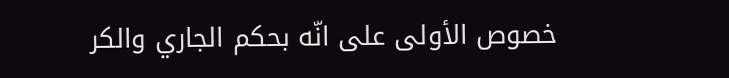خصوص الأولى على انّه بحكم الجاري والكر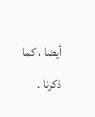أيضا ، كما ذكرنا .